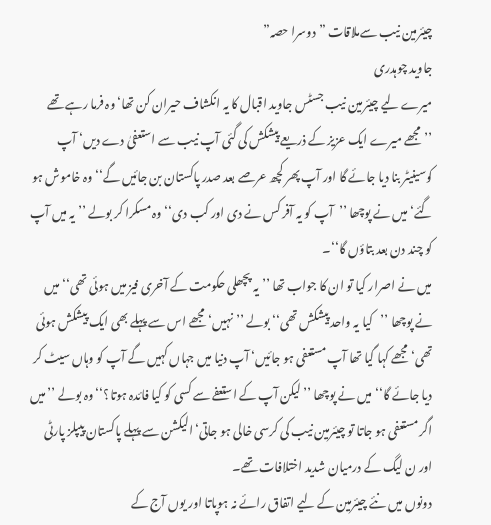چیئرمین نیب سےملاقات ”دوسرا حصہ”
جاوید چوہدری
میرے لیے چیئرمین نیب جسٹس جاوید اقبال کا یہ انکشاف حیران کن تھا‘ وہ فرما رہے تھے ’’مجھے میرے ایک عزیز کے ذریعے پیشکش کی گئی آپ نیب سے استعفیٰ دے دیں‘ آپ کوسینیٹر بنا دیا جائے گا اور آپ پھر کچھ عرصے بعد صدر پاکستان بن جائیں گے‘‘ وہ خاموش ہو گئے‘ میں نے پوچھا ’’آپ کو یہ آفر کس نے دی اور کب دی‘‘ وہ مسکرا کر بولے ’’یہ میں آپ کو چند دن بعد بتاؤں گا‘‘۔
میں نے اصرار کیا تو ان کا جواب تھا ’’یہ پچھلی حکومت کے آخری فیز میں ہوئی تھی‘‘ میں نے پوچھا ’’کیا یہ واحد پیشکش تھی‘‘ بولے ’’نہیں‘ مجھے اس سے پہلے بھی ایک پیشکش ہوئی تھی‘ مجھے کہا گیا تھا آپ مستعفی ہو جائیں‘ آپ دنیا میں جہاں کہیں گے آپ کو وہاں سیٹ کر دیا جائے گا‘‘ میں نے پوچھا ’’لیکن آپ کے استعفے سے کسی کو کیا فائدہ ہوتا؟‘‘ وہ بولے ’’میں اگر مستعفی ہو جاتا تو چیئرمین نیب کی کرسی خالی ہو جاتی‘الیکشن سے پہلے پاکستان پیپلز پارٹی اور ن لیگ کے درمیان شدید اختلافات تھے۔
دونوں میں نئے چیئرمین کے لیے اتفاق رائے نہ ہوپاتا اور یوں آج کے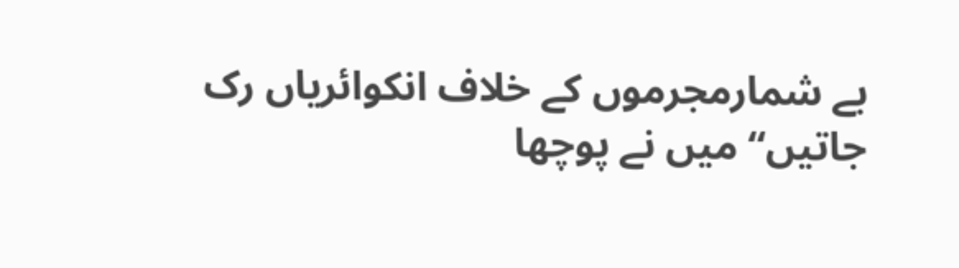بے شمارمجرموں کے خلاف انکوائریاں رک جاتیں‘‘ میں نے پوچھا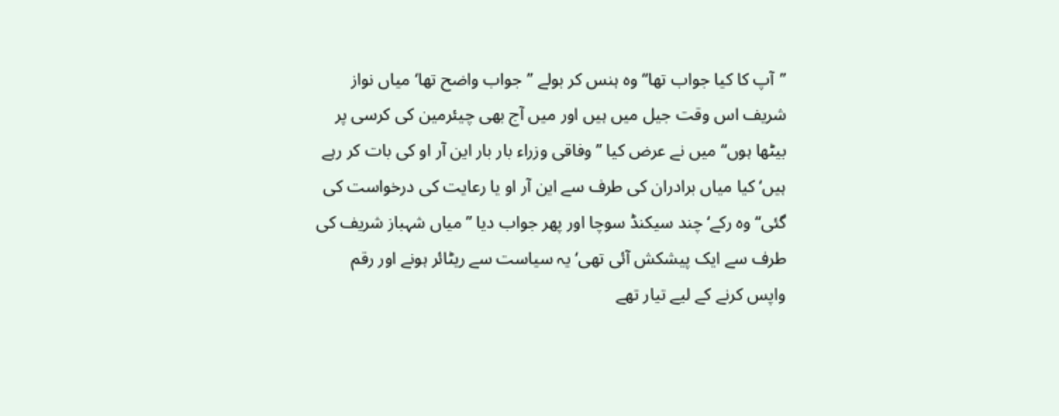’’آپ کا کیا جواب تھا‘‘ وہ ہنس کر بولے ’’جواب واضح تھا‘ میاں نواز شریف اس وقت جیل میں ہیں اور میں آج بھی چیئرمین کی کرسی پر بیٹھا ہوں‘‘ میں نے عرض کیا ’’وفاقی وزراء بار بار این آر او کی بات کر رہے ہیں‘ کیا میاں برادران کی طرف سے این آر او یا رعایت کی درخواست کی گئی‘‘ وہ رکے‘ چند سیکنڈ سوچا اور پھر جواب دیا ’’میاں شہباز شریف کی طرف سے ایک پیشکش آئی تھی‘ یہ سیاست سے ریٹائر ہونے اور رقم واپس کرنے کے لیے تیار تھے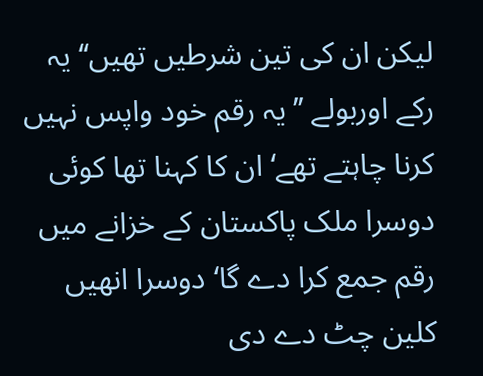لیکن ان کی تین شرطیں تھیں‘‘ یہ رکے اوربولے ’’یہ رقم خود واپس نہیں کرنا چاہتے تھے‘ ان کا کہنا تھا کوئی دوسرا ملک پاکستان کے خزانے میں رقم جمع کرا دے گا‘ دوسرا انھیں کلین چٹ دے دی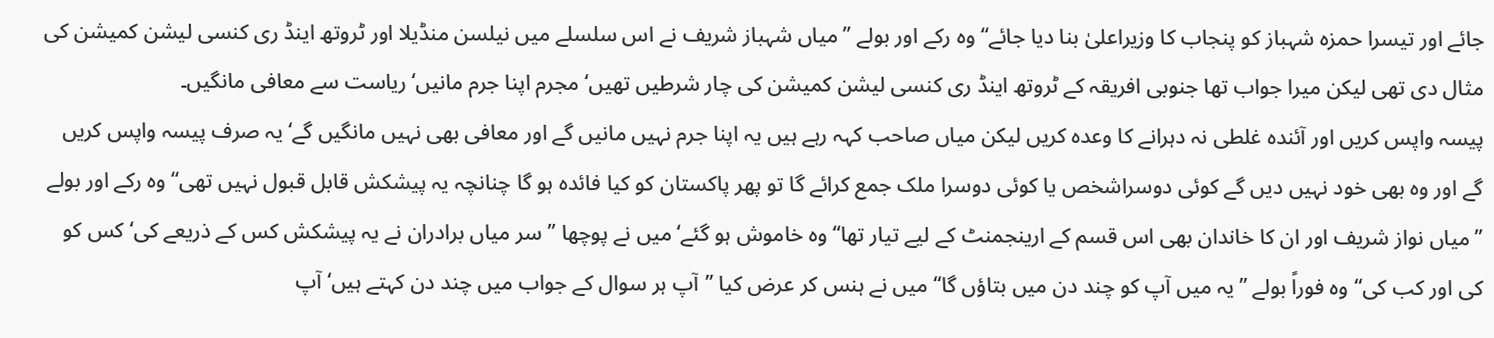جائے اور تیسرا حمزہ شہباز کو پنجاب کا وزیراعلیٰ بنا دیا جائے‘‘ وہ رکے اور بولے ’’میاں شہباز شریف نے اس سلسلے میں نیلسن منڈیلا اور ٹروتھ اینڈ ری کنسی لیشن کمیشن کی مثال دی تھی لیکن میرا جواب تھا جنوبی افریقہ کے ٹروتھ اینڈ ری کنسی لیشن کمیشن کی چار شرطیں تھیں‘ مجرم اپنا جرم مانیں‘ ریاست سے معافی مانگیں۔
پیسہ واپس کریں اور آئندہ غلطی نہ دہرانے کا وعدہ کریں لیکن میاں صاحب کہہ رہے ہیں یہ اپنا جرم نہیں مانیں گے اور معافی بھی نہیں مانگیں گے‘یہ صرف پیسہ واپس کریں گے اور وہ بھی خود نہیں دیں گے کوئی دوسراشخص یا کوئی دوسرا ملک جمع کرائے گا تو پھر پاکستان کو کیا فائدہ ہو گا چنانچہ یہ پیشکش قابل قبول نہیں تھی‘‘ وہ رکے اور بولے ’’میاں نواز شریف اور ان کا خاندان بھی اس قسم کے ارینجمنٹ کے لیے تیار تھا‘‘ وہ خاموش ہو گئے‘ میں نے پوچھا ’’سر میاں برادران نے یہ پیشکش کس کے ذریعے کی‘ کس کو کی اور کب کی‘‘ وہ فوراً بولے ’’یہ میں آپ کو چند دن میں بتاؤں گا‘‘ میں نے ہنس کر عرض کیا ’’آپ ہر سوال کے جواب میں چند دن کہتے ہیں‘ آپ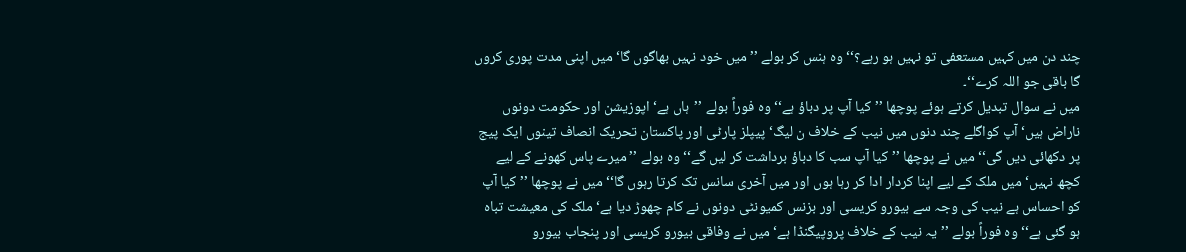چند دن میں کہیں مستعفی تو نہیں ہو رہے؟‘‘ وہ ہنس کر بولے ’’میں خود نہیں بھاگوں گا‘ میں اپنی مدت پوری کروں گا باقی جو اللہ کرے‘‘۔
میں نے سوال تبدیل کرتے ہوئے پوچھا ’’کیا آپ پر دباؤ ہے‘‘ وہ فوراً بولے ’’ہاں ہے‘ اپوزیشن اور حکومت دونوں ناراض ہیں‘ آپ کواگلے چند دنوں میں نیب کے خلاف ن لیگ‘ پیپلز پارٹی اور پاکستان تحریک انصاف تینوں ایک پیج پر دکھائی دیں گی‘‘ میں نے پوچھا ’’کیا آپ سب کا دباؤ برداشت کر لیں گے‘‘ وہ بولے ’’میرے پاس کھونے کے لیے کچھ نہیں‘ میں ملک کے لیے اپنا کردار ادا کر رہا ہوں اور میں آخری سانس تک کرتا رہوں گا‘‘ میں نے پوچھا ’’کیا آپ کو احساس ہے نیب کی وجہ سے بیورو کریسی اور بزنس کمیونٹی دونوں نے کام چھوڑ دیا ہے‘ ملک کی معیشت تباہ ہو گئی ہے‘‘ وہ فوراً بولے ’’یہ نیب کے خلاف پروپیگنڈا ہے‘ میں نے وفاقی بیورو کریسی اور پنجاب بیورو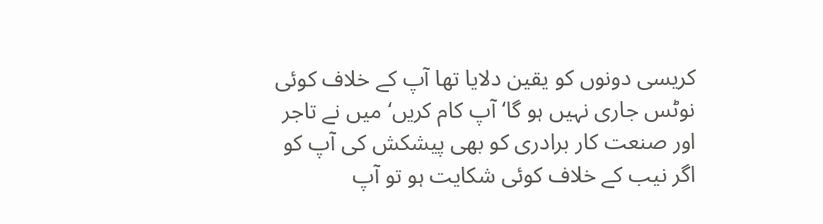کریسی دونوں کو یقین دلایا تھا آپ کے خلاف کوئی نوٹس جاری نہیں ہو گا‘ آپ کام کریں‘ میں نے تاجر اور صنعت کار برادری کو بھی پیشکش کی آپ کو اگر نیب کے خلاف کوئی شکایت ہو تو آپ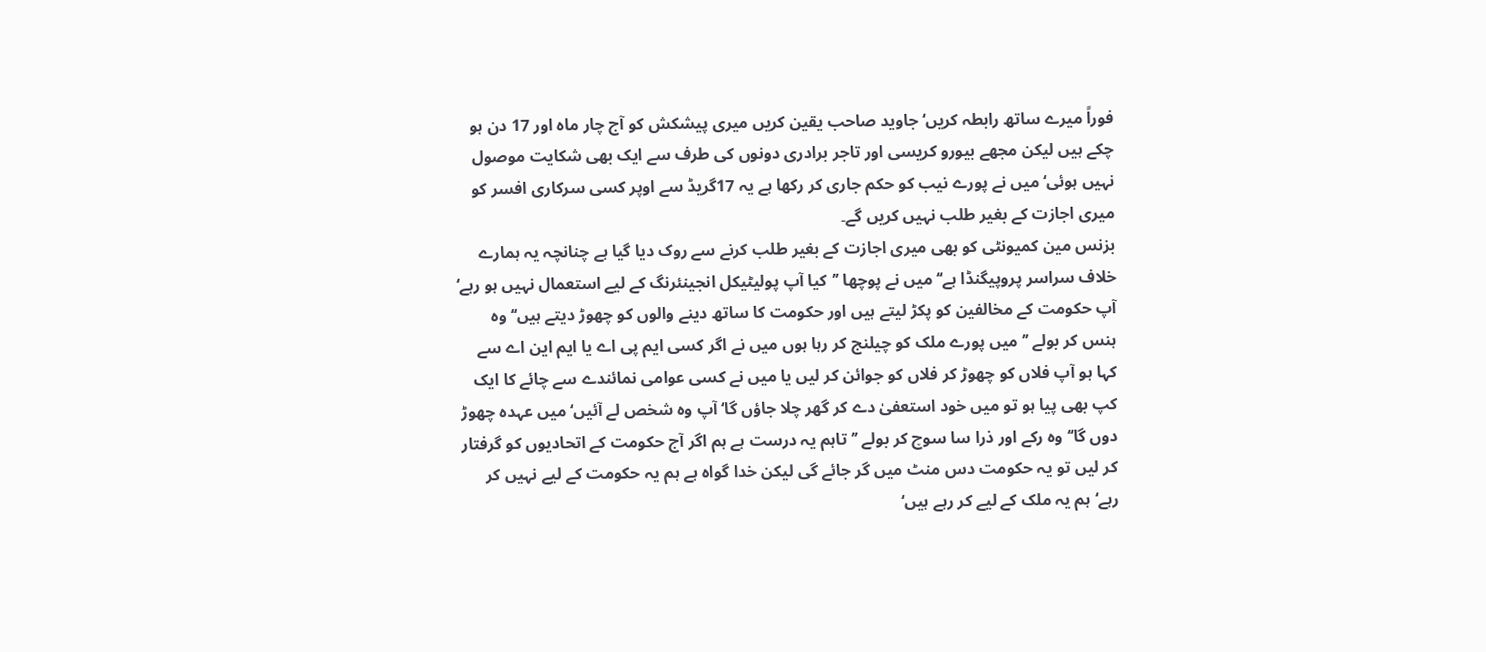فوراً میرے ساتھ رابطہ کریں‘ جاوید صاحب یقین کریں میری پیشکش کو آج چار ماہ اور 17 دن ہو چکے ہیں لیکن مجھے بیورو کریسی اور تاجر برادری دونوں کی طرف سے ایک بھی شکایت موصول نہیں ہوئی‘ میں نے پورے نیب کو حکم جاری کر رکھا ہے یہ 17گریڈ سے اوپر کسی سرکاری افسر کو میری اجازت کے بغیر طلب نہیں کریں گے۔
بزنس مین کمیونٹی کو بھی میری اجازت کے بغیر طلب کرنے سے روک دیا گیا ہے چنانچہ یہ ہمارے خلاف سراسر پروپیگنڈا ہے‘‘ میں نے پوچھا ’’کیا آپ پولیٹیکل انجینئرنگ کے لیے استعمال نہیں ہو رہے‘ آپ حکومت کے مخالفین کو پکڑ لیتے ہیں اور حکومت کا ساتھ دینے والوں کو چھوڑ دیتے ہیں‘‘ وہ ہنس کر بولے ’’میں پورے ملک کو چیلنج کر رہا ہوں میں نے اگر کسی ایم پی اے یا ایم این اے سے کہا ہو آپ فلاں کو چھوڑ کر فلاں کو جوائن کر لیں یا میں نے کسی عوامی نمائندے سے چائے کا ایک کپ بھی پیا ہو تو میں خود استعفیٰ دے کر گھر چلا جاؤں گا‘ آپ وہ شخص لے آئیں‘ میں عہدہ چھوڑ دوں گا‘‘ وہ رکے اور ذرا سا سوچ کر بولے ’’تاہم یہ درست ہے ہم اگر آج حکومت کے اتحادیوں کو گرفتار کر لیں تو یہ حکومت دس منٹ میں گر جائے گی لیکن خدا گواہ ہے ہم یہ حکومت کے لیے نہیں کر رہے‘ہم یہ ملک کے لیے کر رہے ہیں‘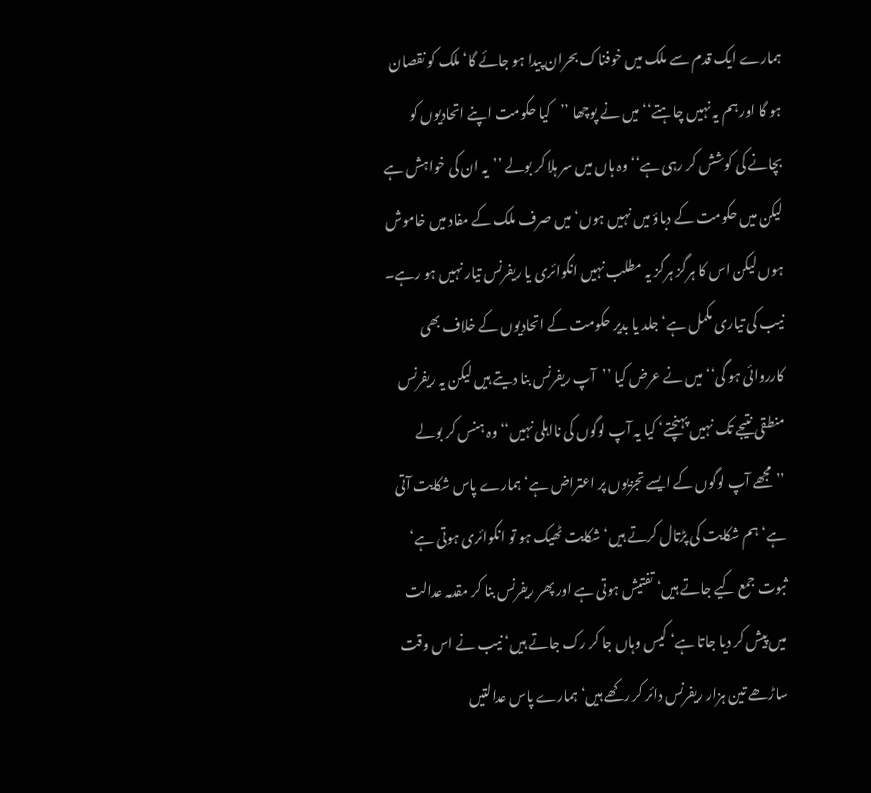ہمارے ایک قدم سے ملک میں خوفناک بحران پیدا ہو جائے گا‘ ملک کو نقصان ہو گا اور ہم یہ نہیں چاہتے‘‘ میں نے پوچھا ’’کیا حکومت اپنے اتحادیوں کو بچانے کی کوشش کر رہی ہے‘‘ وہ ہاں میں سر ہلا کر بولے ’’یہ ان کی خواہش ہے لیکن میں حکومت کے دباؤ میں نہیں ہوں‘ میں صرف ملک کے مفاد میں خاموش ہوں لیکن اس کا ہرگز ہرگز یہ مطلب نہیں انکوائری یا ریفرنس تیار نہیں ہو رہے۔
نیب کی تیاری مکمل ہے‘جلد یا بدیر حکومت کے اتحادیوں کے خلاف بھی کارروائی ہو گی‘‘ میں نے عرض کیا ’’آپ ریفرنس بنا دیتے ہیں لیکن یہ ریفرنس منطقی نتیجے تک نہیں پہنچتے‘ کیا یہ آپ لوگوں کی نااہلی نہیں‘‘ وہ ہنس کر بولے ’’مجھے آپ لوگوں کے ایسے تجزیوں پر اعتراض ہے‘ ہمارے پاس شکایت آتی ہے‘ ہم شکایت کی پڑتال کرتے ہیں‘ شکایت ٹھیک ہو تو انکوائری ہوتی ہے‘ ثبوت جمع کیے جاتے ہیں‘ تفتیش ہوتی ہے اور پھر ریفرنس بنا کر مقدمہ عدالت میں پیش کر دیا جاتا ہے‘ کیس وہاں جا کر رک جاتے ہیں‘ نیب نے اس وقت ساڑھے تین ہزار ریفرنس دائر کر رکھے ہیں‘ ہمارے پاس عدالتیں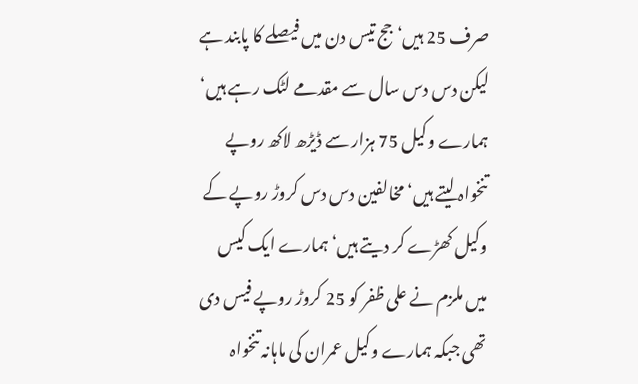صرف 25 ہیں‘جج تیس دن میں فیصلے کا پابند ہے لیکن دس دس سال سے مقدمے لٹک رہے ہیں‘ ہمارے وکیل 75 ہزار سے ڈیڑھ لاکھ روپے تنخواہ لیتے ہیں‘ مخالفین دس دس کروڑ روپے کے وکیل کھڑے کر دیتے ہیں‘ ہمارے ایک کیس میں ملزم نے علی ظفر کو 25 کروڑ روپے فیس دی تھی جبکہ ہمارے وکیل عمران کی ماہانہ تنخواہ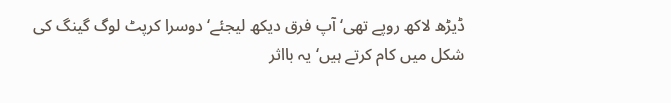ڈیڑھ لاکھ روپے تھی‘ آپ فرق دیکھ لیجئے‘ دوسرا کرپٹ لوگ گینگ کی شکل میں کام کرتے ہیں‘ یہ بااثر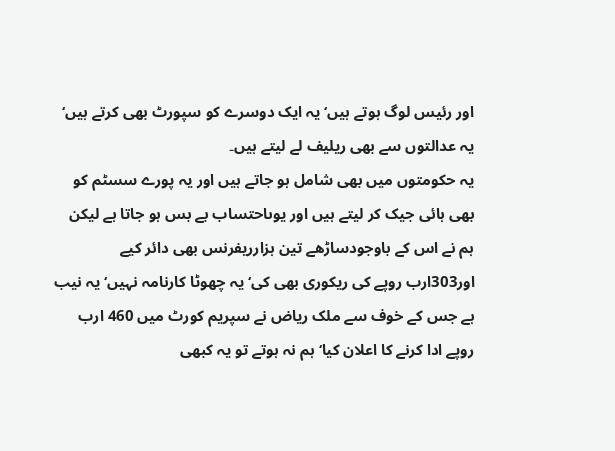اور رئیس لوگ ہوتے ہیں‘ یہ ایک دوسرے کو سپورٹ بھی کرتے ہیں‘ یہ عدالتوں سے بھی ریلیف لے لیتے ہیں۔
یہ حکومتوں میں بھی شامل ہو جاتے ہیں اور یہ پورے سسٹم کو بھی ہائی جیک کر لیتے ہیں اور یوںاحتساب بے بس ہو جاتا ہے لیکن ہم نے اس کے باوجودساڑھے تین ہزارریفرنس بھی دائر کیے اور303ارب روپے کی ریکوری بھی کی‘ یہ چھوٹا کارنامہ نہیں‘ یہ نیب ہے جس کے خوف سے ملک ریاض نے سپریم کورٹ میں 460 ارب روپے ادا کرنے کا اعلان کیا‘ ہم نہ ہوتے تو یہ کبھی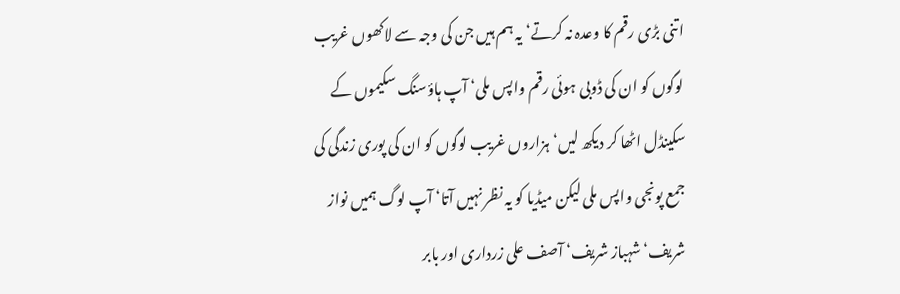اتنی بڑی رقم کا وعدہ نہ کرتے‘ یہ ہم ہیں جن کی وجہ سے لاکھوں غریب لوگوں کو ان کی ڈوبی ہوئی رقم واپس ملی‘ آپ ہاؤسنگ سکیموں کے سکینڈل اٹھا کر دیکھ لیں‘ ہزاروں غریب لوگوں کو ان کی پوری زندگی کی جمع پونجی واپس ملی لیکن میڈیا کو یہ نظر نہیں آتا‘ آپ لوگ ہمیں نواز شریف‘ شہباز شریف‘ آصف علی زرداری اور بابر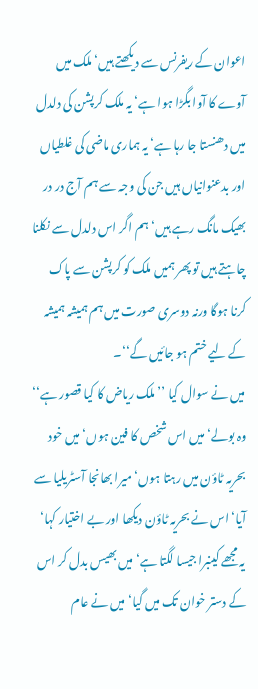اعوان کے ریفرنس سے دیکھتے ہیں‘ ملک میں آوے کا آوا بگڑا ہوا ہے‘ یہ ملک کرپشن کی دلدل میں دھنستا جا رہا ہے‘ یہ ہماری ماضی کی غلطیاں اور بدعنوانیاں ہیں جن کی وجہ سے ہم آج در در بھیک مانگ رہے ہیں‘ ہم اگر اس دلدل سے نکلنا چاہتے ہیں تو پھر ہمیں ملک کو کرپشن سے پاک کرنا ہوگا ورنہ دوسری صورت میں ہم ہمیشہ ہمیشہ کے لیے ختم ہو جائیں گے‘‘۔
میں نے سوال کیا ’’ملک ریاض کا کیا قصور ہے‘‘ وہ بولے‘ میں اس شخص کا فین ہوں‘ میں خود بحریہ ٹاؤن میں رہتا ہوں‘ میرا بھانجا آسٹریلیا سے آیا‘ اس نے بحریہ ٹاؤن دیکھا اور بے اختیار کہا‘ یہ مجھے کینبرا جیسا لگتا ہے‘ میں بھیس بدل کر اس کے دستر خوان تک میں گیا‘ میں نے عام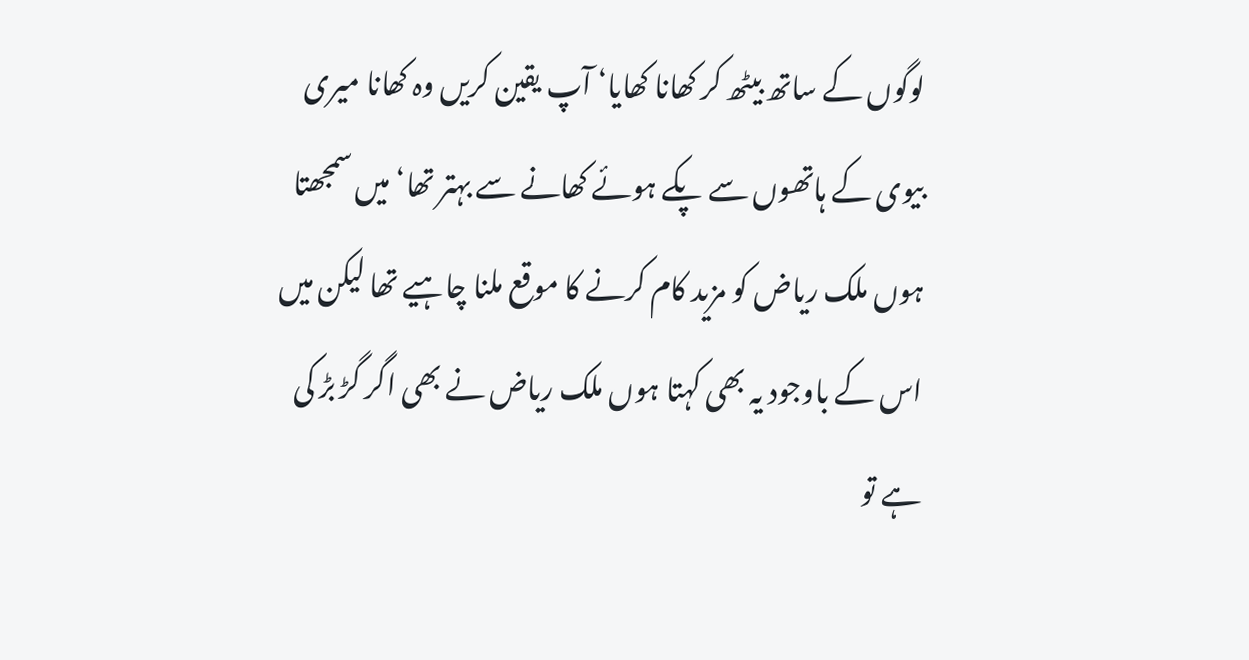لوگوں کے ساتھ بیٹھ کر کھانا کھایا‘ آپ یقین کریں وہ کھانا میری بیوی کے ہاتھوں سے پکے ہوئے کھانے سے بہتر تھا‘ میں سمجھتا ہوں ملک ریاض کو مزید کام کرنے کا موقع ملنا چاہیے تھا لیکن میں اس کے باوجود یہ بھی کہتا ہوں ملک ریاض نے بھی اگر گڑ بڑ کی ہے تو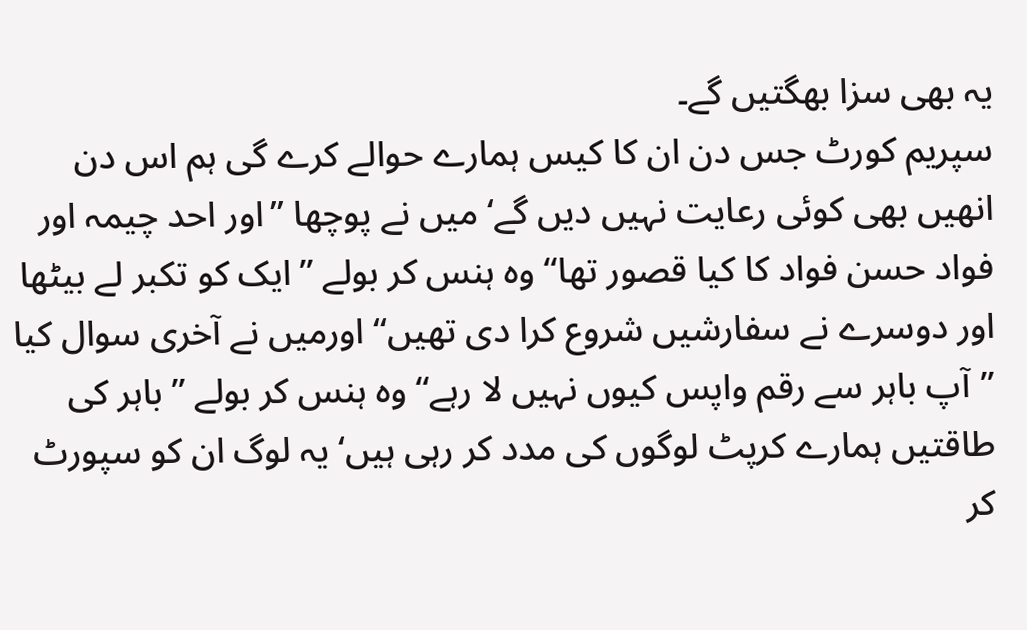یہ بھی سزا بھگتیں گے۔
سپریم کورٹ جس دن ان کا کیس ہمارے حوالے کرے گی ہم اس دن انھیں بھی کوئی رعایت نہیں دیں گے‘ میں نے پوچھا ’’اور احد چیمہ اور فواد حسن فواد کا کیا قصور تھا‘‘ وہ ہنس کر بولے ’’ایک کو تکبر لے بیٹھا اور دوسرے نے سفارشیں شروع کرا دی تھیں‘‘ اورمیں نے آخری سوال کیا ’’آپ باہر سے رقم واپس کیوں نہیں لا رہے‘‘ وہ ہنس کر بولے ’’باہر کی طاقتیں ہمارے کرپٹ لوگوں کی مدد کر رہی ہیں‘ یہ لوگ ان کو سپورٹ کر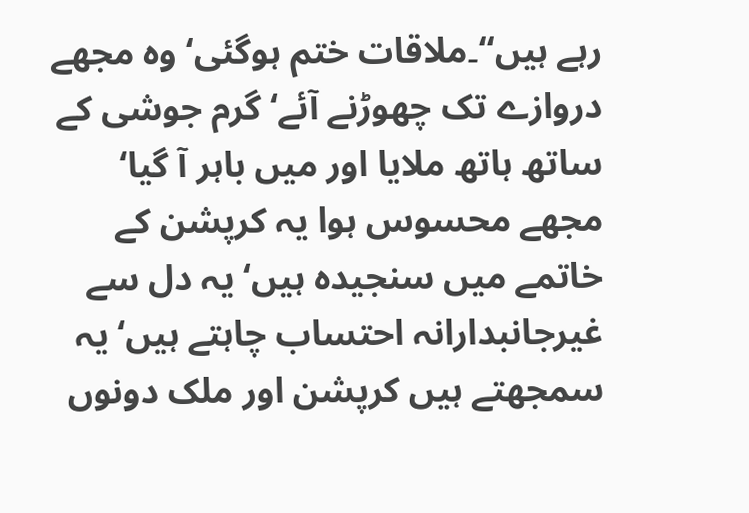رہے ہیں‘‘۔ملاقات ختم ہوگئی‘ وہ مجھے دروازے تک چھوڑنے آئے‘ گرم جوشی کے ساتھ ہاتھ ملایا اور میں باہر آ گیا‘ مجھے محسوس ہوا یہ کرپشن کے خاتمے میں سنجیدہ ہیں‘ یہ دل سے غیرجانبدارانہ احتساب چاہتے ہیں‘ یہ سمجھتے ہیں کرپشن اور ملک دونوں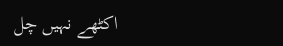اکٹھے نہیں چل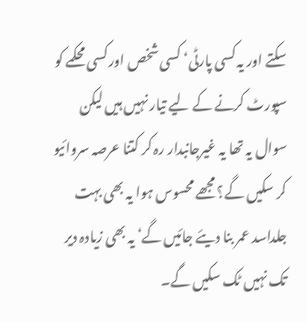سکتے اور یہ کسی پارٹی‘ کسی شخص اور کسی محکمے کو سپورٹ کرنے کے لیے تیار نہیں ہیں لیکن سوال یہ تھا یہ غیرجانبدار رہ کر کتنا عرصہ سروائیو کر سکیں گے؟ مجھے محسوس ہوا یہ بھی بہت جلداسد عمر بنا دیئے جائیں گے‘ یہ بھی زیادہ دیر تک نہیں ٹک سکیں گے۔